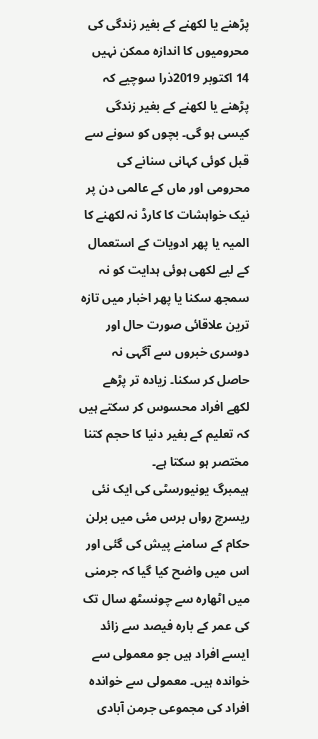پڑھنے یا لکھنے کے بغیر زندگی کی محرومیوں کا اندازہ ممکن نہیں
14 اکتوبر 2019ذرا سوچیے کہ پڑھنے یا لکھنے کے بغیر زندگی کیسی ہو گی۔ بچوں کو سونے سے قبل کوئی کہانی سنانے کی محرومی اور ماں کے عالمی دن پر نیک خواہشات کا کارڈ نہ لکھنے کا المیہ یا پھر ادویات کے استعمال کے لیے لکھی ہوئی ہدایت کو نہ سمجھ سکنا یا پھر اخبار میں تازہ ترین علاقائی صورت حال اور دوسری خبروں سے آگہی نہ حاصل کر سکنا۔ زیادہ تر پڑھے لکھے افراد محسوس کر سکتے ہیں کہ تعلیم کے بغیر دنیا کا حجم کتنا مختصر ہو سکتا ہے۔
ہیمبرگ یونیورسٹی کی ایک نئی ریسرچ رواں برس مئی میں برلن حکام کے سامنے پیش کی گئی اور اس میں واضح کیا گیا کہ جرمنی میں اٹھارہ سے چونسٹھ سال تک کی عمر کے بارہ فیصد سے زائد ایسے افراد ہیں جو معمولی سے خواندہ ہیں۔ معمولی سے خواندہ افراد کی مجموعی جرمن آبادی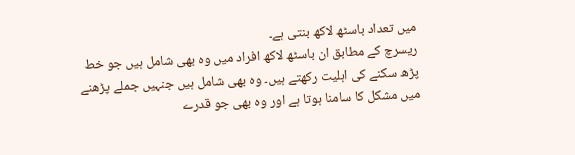میں تعداد باسٹھ لاکھ بنتی ہے۔
ریسرچ کے مطابق ان باسٹھ لاکھ افراد میں وہ بھی شامل ہیں جو خط پڑھ سکنے کی اہلیت رکھتے ہیں۔ وہ بھی شامل ہیں جنہیں جملے پڑھنے میں مشکل کا سامنا ہوتا ہے اور وہ بھی جو قدرے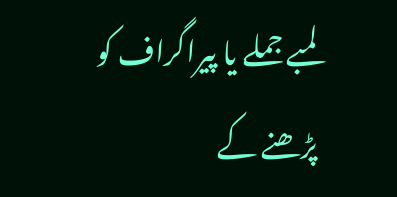لمبے جملے یا پیراگراف کو پڑھنے کے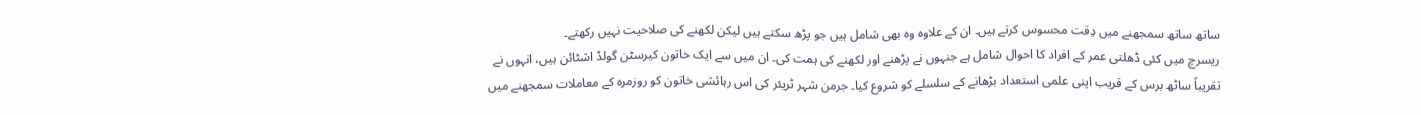ساتھ ساتھ سمجھنے میں دِقت محسوس کرتے ہیں۔ ان کے علاوہ وہ بھی شامل ہیں جو پڑھ سکتے ہیں لیکن لکھنے کی صلاحیت نہیں رکھتے۔
ریسرچ میں کئی ڈھلتی عمر کے افراد کا احوال شامل ہے جنہوں نے پڑھنے اور لکھنے کی ہمت کی۔ ان میں سے ایک خاتون کیرسٹن گولڈ اشٹائن ہیں، انہوں نے تقریباً ساٹھ برس کے قریب اپنی علمی استعداد بڑھانے کے سلسلے کو شروع کیا۔ جرمن شہر ٹریئر کی اس رہائشی خاتون کو روزمرہ کے معاملات سمجھنے میں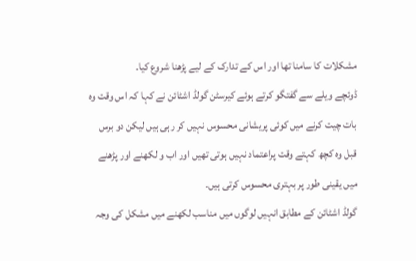مشکلات کا سامنا تھا اور اس کے تدارک کے لیے پڑھنا شروع کیا۔
ڈوئچے ویلے سے گفتگو کرتے ہوئے کیرسٹن گولڈ اشٹائن نے کہا کہ اس وقت وہ بات چیت کرنے میں کوئی پریشانی محسوس نہیں کر رہی ہیں لیکن دو برس قبل وہ کچھ کہتے وقت پراعتماد نہیں ہوتی تھیں اور اب و لکھنے اور پڑھنے میں یقینی طور پر بہتری محسوس کرتی ہیں۔
گولڈ اشٹائن کے مطابق انہیں لوگوں میں مناسب لکھنے میں مشکل کی وجہ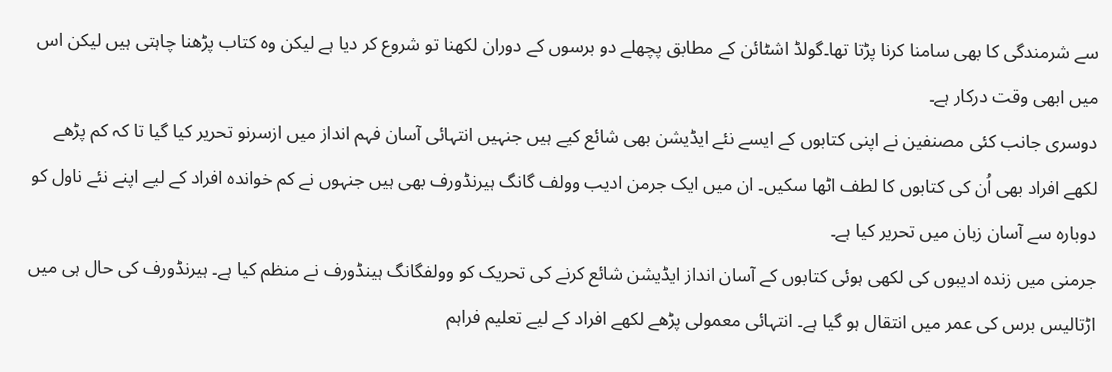سے شرمندگی کا بھی سامنا کرنا پڑتا تھا۔گولڈ اشٹائن کے مطابق پچھلے دو برسوں کے دوران لکھنا تو شروع کر دیا ہے لیکن وہ کتاب پڑھنا چاہتی ہیں لیکن اس میں ابھی وقت درکار ہے۔
دوسری جانب کئی مصنفین نے اپنی کتابوں کے ایسے نئے ایڈیشن بھی شائع کیے ہیں جنہیں انتہائی آسان فہم انداز میں ازسرنو تحریر کیا گیا تا کہ کم پڑھے لکھے افراد بھی اُن کی کتابوں کا لطف اٹھا سکیں۔ ان میں ایک جرمن ادیب وولف گانگ ہیرنڈورف بھی ہیں جنہوں نے کم خواندہ افراد کے لیے اپنے نئے ناول کو دوبارہ سے آسان زبان میں تحریر کیا ہے۔
جرمنی میں زندہ ادیبوں کی لکھی ہوئی کتابوں کے آسان انداز ایڈیشن شائع کرنے کی تحریک کو وولفگانگ ہینڈورف نے منظم کیا ہے۔ ہیرنڈورف کی حال ہی میں اڑتالیس برس کی عمر میں انتقال ہو گیا ہے۔ انتہائی معمولی پڑھے لکھے افراد کے لیے تعلیم فراہم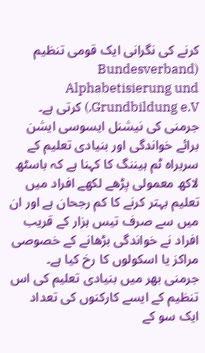کرنے کی نگرانی ایک قومی تنظیم (Bundesverband Alphabetisierung und Grundbildung e.V.) کرتی ہے۔
جرمنی کی نیشنل ایسوسی ایشن برائے خواندگی اور بنیادی تعلیم کے سربراہ ٹم ہیننگ کا کہنا ہے کہ باسٹھ لاکھ معمولی پڑھے لکھے افراد میں تعلیم بہتر کرنے کا کم رجحان ہے اور ان میں سے صرف تیس ہزار کے قریب افراد نے خواندگی بڑھانے کے خصوصی مراکز یا اسکولوں کا رخ کیا ہے۔
جرمنی بھر میں بنیادی تعلیم کی اس تنظیم کے ایسے کارکنوں کی تعداد ایک سو کے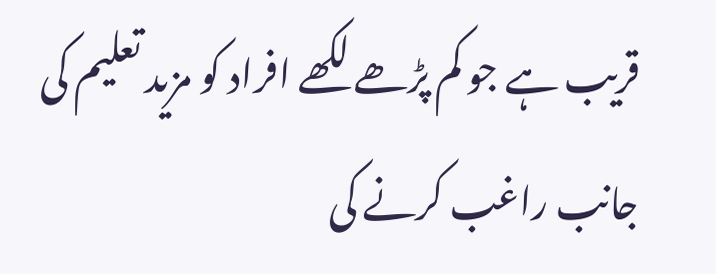قریب ہے جو کم پڑھے لکھے افراد کو مزید تعلیم کی جانب راغب کرنے کی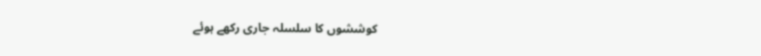کوششوں کا سلسلہ جاری رکھے ہوئے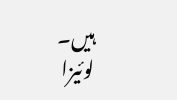ہیں۔
لوئیزا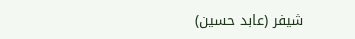شیفر (عابد حسین)